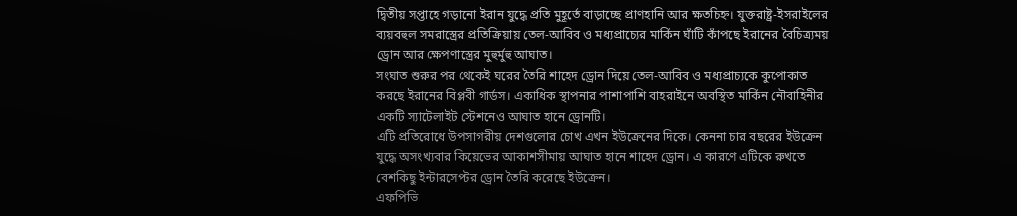দ্বিতীয় সপ্তাহে গড়ানো ইরান যুদ্ধে প্রতি মুহূর্তে বাড়াচ্ছে প্রাণহানি আর ক্ষতচিহ্ন। যুক্তরাষ্ট্র-ইসরাইলের ব্যয়বহুল সমরাস্ত্রের প্রতিক্রিয়ায় তেল-আবিব ও মধ্যপ্রাচ্যের মার্কিন ঘাঁটি কাঁপছে ইরানের বৈচিত্র্যময় ড্রোন আর ক্ষেপণাস্ত্রের মুহুর্মুহু আঘাত।
সংঘাত শুরুর পর থেকেই ঘরের তৈরি শাহেদ ড্রোন দিয়ে তেল-আবিব ও মধ্যপ্রাচ্যকে কুপোকাত করছে ইরানের বিপ্লবী গার্ডস। একাধিক স্থাপনার পাশাপাশি বাহরাইনে অবস্থিত মার্কিন নৌবাহিনীর একটি স্যাটেলাইট স্টেশনেও আঘাত হানে ড্রোনটি।
এটি প্রতিরোধে উপসাগরীয় দেশগুলোর চোখ এখন ইউক্রেনের দিকে। কেননা চার বছরের ইউক্রেন যুদ্ধে অসংখ্যবার কিয়েভের আকাশসীমায় আঘাত হানে শাহেদ ড্রোন। এ কারণে এটিকে রুখতে বেশকিছু ইন্টারসেপ্টর ড্রোন তৈরি করেছে ইউক্রেন।
এফপিভি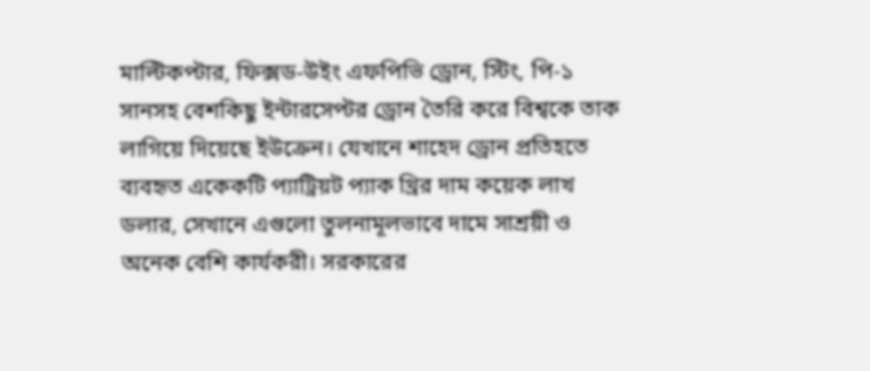মাল্টিকপ্টার, ফিক্সড-উইং এফপিভি ড্রোন, স্টিং, পি-১ সানসহ বেশকিছু ইন্টারসেপ্টর ড্রোন তৈরি করে বিশ্বকে তাক লাগিয়ে দিয়েছে ইউক্রেন। যেখানে শাহেদ ড্রোন প্রতিহতে ব্যবহৃত একেকটি প্যাট্রিয়ট প্যাক থ্রির দাম কয়েক লাখ ডলার, সেখানে এগুলো তুলনামূলভাবে দামে সাশ্রয়ী ও অনেক বেশি কার্যকরী। সরকারের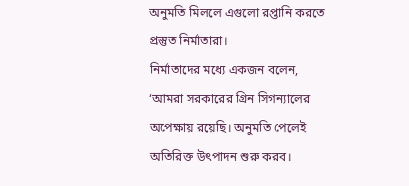অনুমতি মিললে এগুলো রপ্তানি করতে প্রস্তুত নির্মাতারা।
নির্মাতাদের মধ্যে একজন বলেন, ‘আমরা সরকারের গ্রিন সিগন্যালের অপেক্ষায় রয়েছি। অনুমতি পেলেই অতিরিক্ত উৎপাদন শুরু করব।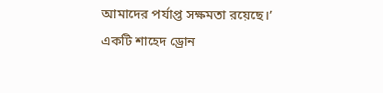আমাদের পর্যাপ্ত সক্ষমতা রয়েছে।’
একটি শাহেদ ড্রোন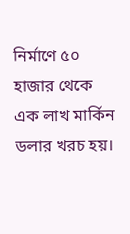নির্মাণে ৫০ হাজার থেকে এক লাখ মার্কিন ডলার খরচ হয়।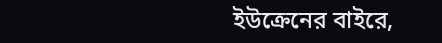ইউক্রেনের বাইরে,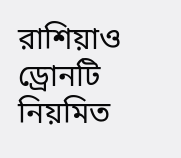রাশিয়াও ড্রোনটি নিয়মিত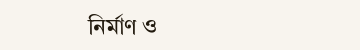নির্মাণ ও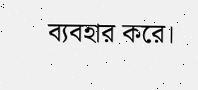ব্যবহার করে।